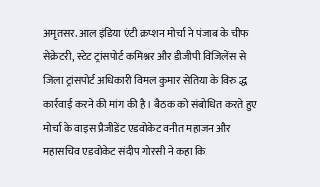अमृतसर. आल इंडिया एंटी क्रप्शन मोर्चा ने पंजाब के चीफ सेक्रेटरी, स्टेट ट्रांसपोर्ट कमिश्नर और डीजीपी विजिलेंस से जिला ट्रांसपोर्ट अधिकारी विमल कुमार सेतिया के विरु द्ध कार्रवाई करने की मांग की है। बैठक को संबोधित करते हुए मोर्चा के वाइस प्रैजीडेंट एडवोकेट वनीत महाजन और महासचिव एडवोकेट संदीप गोरसी ने कहा कि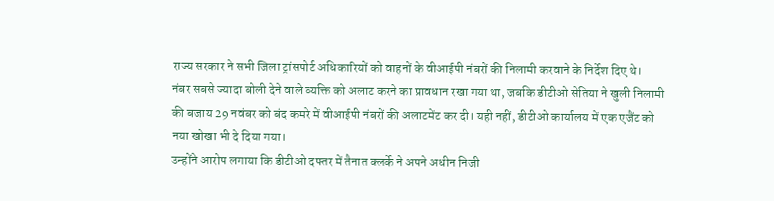राज्य सरकार ने सभी जिला ट्रांसपोर्ट अधिकारियों को वाहनों के वीआईपी नंबरों की निलामी करवाने के निर्देश दिए थे।
नंबर सबसे ज्यादा बोली देने वाले व्यक्ति को अलाट करने का प्रावधान रखा गया था, जबकि डीटीओ सेतिया ने खुली निलामी की बजाय 29 नवंबर को बंद कमरे में वीआईपी नंबरों की अलाटमेंट कर दी। यही नहीं, डीटीओ कार्यालय में एक एजैंट को नया खोखा भी दे दिया गया।
उन्होंने आरोप लगाया कि डीटीओ दफ्तर में तैनात क्लर्के ने अपने अधीन निजी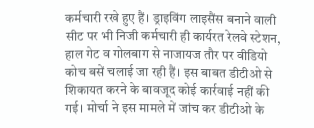कर्मचारी रखे हुए हैं। ड्राइविंग लाइसैंस बनाने वाली सीट पर भी निजी कर्मचारी ही कार्यरत रेलवे स्टेशन, हाल गेट व गोलबाग से नाजायज तौर पर वीडियो कोच बसें चलाई जा रही हैं। इस बाबत डीटीओ से शिकायत करने के बावजूद कोई कार्रवाई नहीं की गई। मोर्चा ने इस मामले में जांच कर डीटीओ के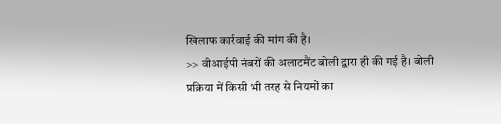खिलाफ कार्रवाई की मांग की है।
>> वीआईपी नंबरों की अलाटमैंट बोली द्वारा ही की गई है। बोली प्रक्रिया में किसी भी तरह से नियमों का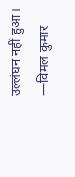उल्लंघन नहीं हुआ।
—विमल कुमार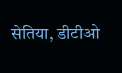सेतिया, डीटीओ